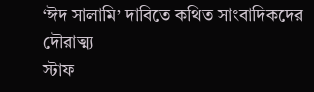‘ঈদ সালামি’ দাবিতে কথিত সাংবাদিকদের দৌরাত্ম্য
স্টাফ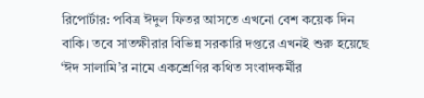রিপোর্টার: পবিত্র ঈদুল ফিতর আসতে এখনো বেশ কয়েক দিন বাকি। তবে সাতক্ষীরার বিভিন্ন সরকারি দপ্তরে এখনই শুরু হয়েছে ‘ঈদ সালামি’র নামে একশ্রেণির কথিত সংবাদকর্মীর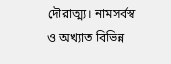দৌরাত্ম্য। নামসর্বস্ব ও অখ্যাত বিভিন্ন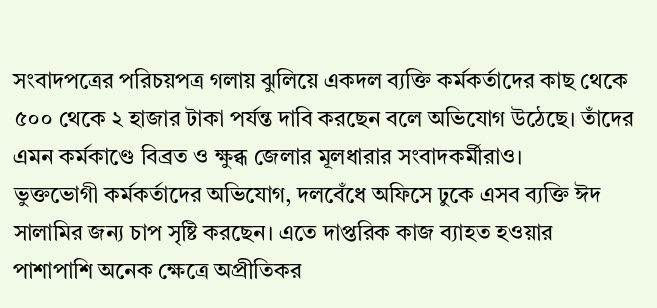সংবাদপত্রের পরিচয়পত্র গলায় ঝুলিয়ে একদল ব্যক্তি কর্মকর্তাদের কাছ থেকে ৫০০ থেকে ২ হাজার টাকা পর্যন্ত দাবি করছেন বলে অভিযোগ উঠেছে। তাঁদের এমন কর্মকাণ্ডে বিব্রত ও ক্ষুব্ধ জেলার মূলধারার সংবাদকর্মীরাও।
ভুক্তভোগী কর্মকর্তাদের অভিযোগ, দলবেঁধে অফিসে ঢুকে এসব ব্যক্তি ঈদ সালামির জন্য চাপ সৃষ্টি করছেন। এতে দাপ্তরিক কাজ ব্যাহত হওয়ার পাশাপাশি অনেক ক্ষেত্রে অপ্রীতিকর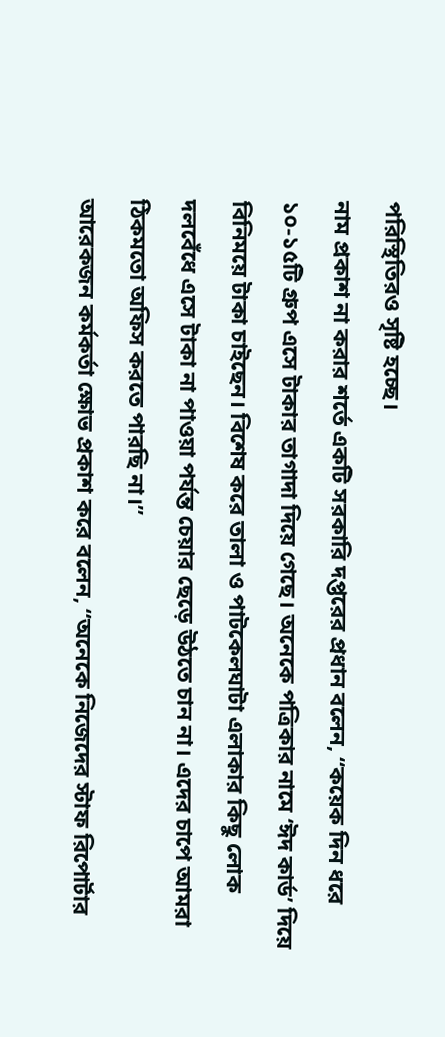পরিস্থিতিরও সৃষ্টি হচ্ছে।
নাম প্রকাশ না করার শর্তে একটি সরকারি দপ্তরের প্রধান বলেন, “কয়েক দিন ধরে ১০-১৫টি গ্রুপ এসে টাকার তাগাদা দিয়ে গেছে। অনেকে পত্রিকার নামে ‘ঈদ কার্ড’ দিয়ে বিনিময়ে টাকা চাইছেন। বিশেষ করে তালা ও পাটকেলঘাটা এলাকার কিছু লোক দলবেঁধে এসে টাকা না পাওয়া পর্যন্ত চেয়ার ছেড়ে উঠতে চান না। এদের চাপে আমরা ঠিকমতো অফিস করতে পারছি না।”
আরেকজন কর্মকর্তা ক্ষোভ প্রকাশ করে বলেন, “অনেকে নিজেদের স্টাফ রিপোর্টার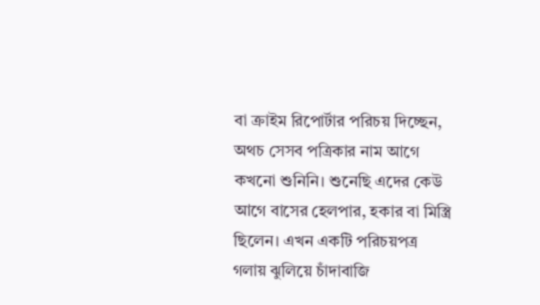বা ক্রাইম রিপোর্টার পরিচয় দিচ্ছেন, অথচ সেসব পত্রিকার নাম আগে কখনো শুনিনি। শুনেছি এদের কেউ আগে বাসের হেলপার, হকার বা মিস্ত্রি ছিলেন। এখন একটি পরিচয়পত্র গলায় ঝুলিয়ে চাঁদাবাজি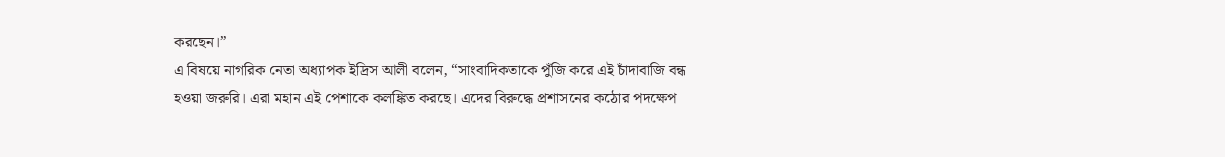করছেন।”
এ বিষয়ে নাগরিক নেতা অধ্যাপক ইদ্রিস আলী বলেন, “সাংবাদিকতাকে পুঁজি করে এই চাঁদাবাজি বন্ধ হওয়া জরুরি। এরা মহান এই পেশাকে কলঙ্কিত করছে। এদের বিরুদ্ধে প্রশাসনের কঠোর পদক্ষেপ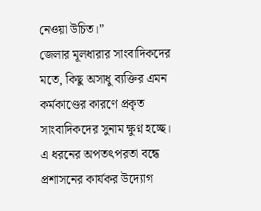নেওয়া উচিত।”
জেলার মূলধারার সাংবাদিকদের মতে, কিছু অসাধু ব্যক্তির এমন কর্মকাণ্ডের কারণে প্রকৃত সাংবাদিকদের সুনাম ক্ষুণ্ন হচ্ছে। এ ধরনের অপতৎপরতা বন্ধে প্রশাসনের কার্যকর উদ্যোগ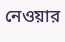নেওয়ার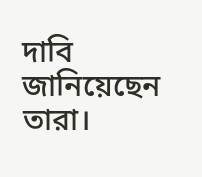দাবি জানিয়েছেন তারা।